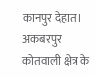कानपुर देहात। अकबरपुर कोतवाली क्षेत्र के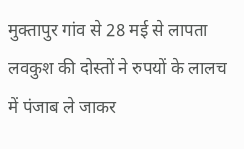मुक्तापुर गांव से 28 मई से लापता लवकुश की दोस्तों ने रुपयों के लालच में पंजाब ले जाकर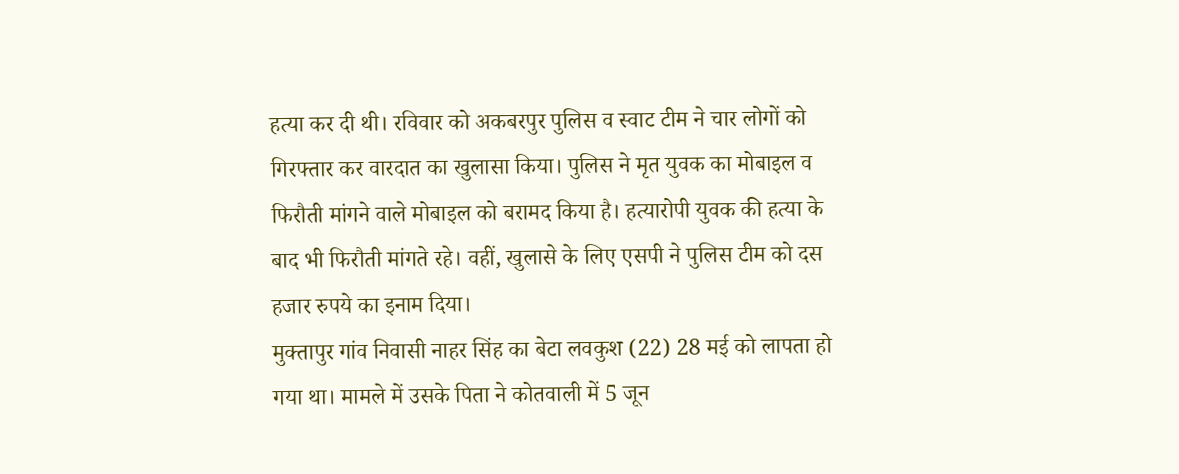हत्या कर दी थी। रविवार को अकबरपुर पुलिस व स्वाट टीम ने चार लोगों को गिरफ्तार कर वारदात का खुलासा किया। पुलिस ने मृत युवक का मोबाइल व फिरौती मांगने वाले मोबाइल को बरामद किया है। हत्यारोपी युवक की हत्या के बाद भी फिरौती मांगते रहे। वहीं, खुलासे के लिए एसपी ने पुलिस टीम को दस हजार रुपये का इनाम दिया।
मुक्तापुर गांव निवासी नाहर सिंह का बेटा लवकुश (22) 28 मई को लापता हो गया था। मामले में उसके पिता ने कोतवाली में 5 जून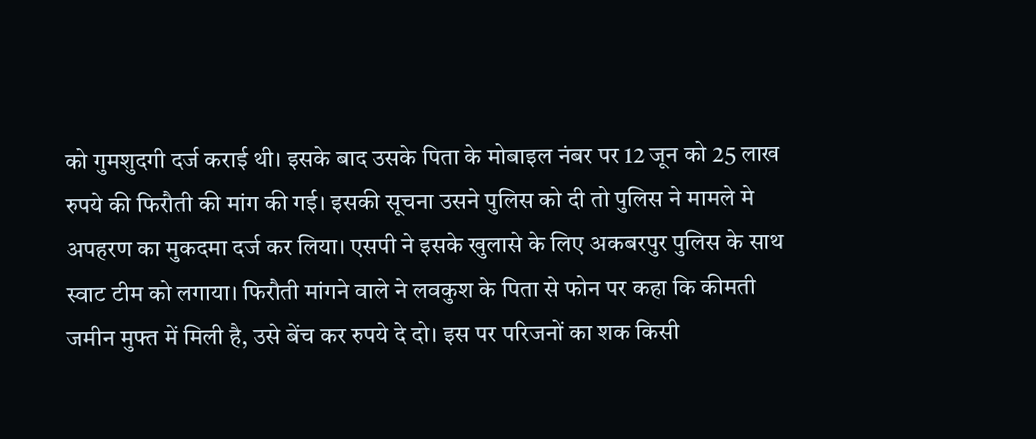को गुमशुदगी दर्ज कराई थी। इसके बाद उसके पिता के मोबाइल नंबर पर 12 जून को 25 लाख रुपये की फिरौती की मांग की गई। इसकी सूचना उसने पुलिस को दी तो पुलिस ने मामले मे अपहरण का मुकदमा दर्ज कर लिया। एसपी ने इसके खुलासे के लिए अकबरपुर पुलिस के साथ स्वाट टीम को लगाया। फिरौती मांगने वाले ने लवकुश के पिता से फोन पर कहा कि कीमती जमीन मुफ्त में मिली है, उसे बेंच कर रुपये दे दो। इस पर परिजनों का शक किसी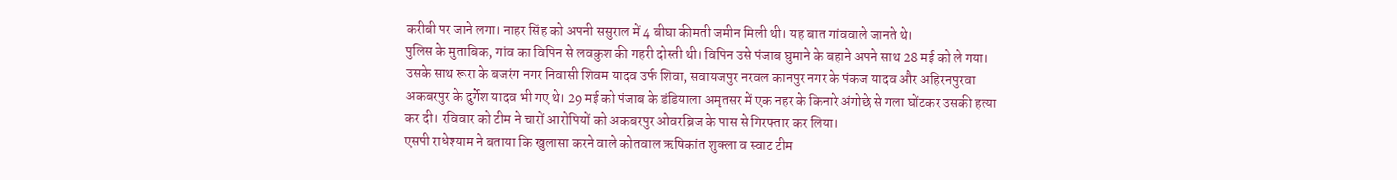करीबी पर जाने लगा। नाहर सिंह को अपनी ससुराल में 4 बीघा कीमती जमीन मिली थी। यह बात गांववाले जानते थे।
पुलिस के मुताबिक, गांव का विपिन से लवकुश की गहरी दोस्ती थी। विपिन उसे पंजाब घुमाने के बहाने अपने साथ 28 मई को ले गया। उसके साथ रूरा के बजरंग नगर निवासी शिवम यादव उर्फ शिवा, सवायजपुर नरवल कानपुर नगर के पंकज यादव और अहिरनपुरवा अकबरपुर के दुर्गेश यादव भी गए थे। 29 मई को पंजाब के डंडियाला अमृतसर में एक नहर के किनारे अंगोछे से गला घोंटकर उसकी हत्या कर दी। रविवार को टीम ने चारों आरोपियों को अकबरपुर ओवरब्रिज के पास से गिरफ्तार कर लिया।
एसपी राधेश्याम ने बताया कि खुलासा करने वाले कोतवाल ऋषिकांत शुक्ला व स्वाट टीम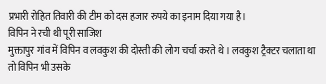प्रभारी रोहित तिवारी की टीम को दस हजार रुपये का इनाम दिया गया है।
विपिन ने रची थी पूरी साजिश
मुक्तापुर गांव में विपिन व लवकुश की दोस्ती की लोग चर्चा करते थे। लवकुश ट्रैक्टर चलाता था तो विपिन भी उसके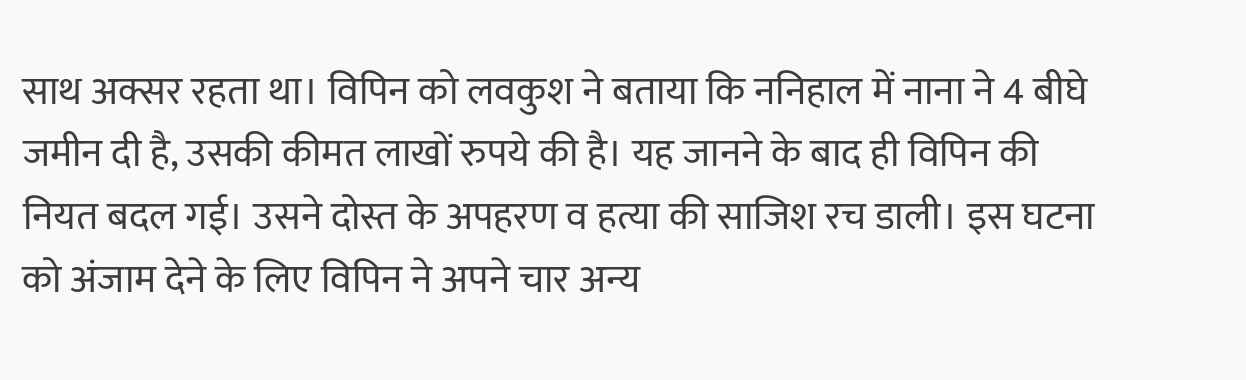साथ अक्सर रहता था। विपिन को लवकुश ने बताया कि ननिहाल में नाना ने 4 बीघे जमीन दी है, उसकी कीमत लाखों रुपये की है। यह जानने के बाद ही विपिन की नियत बदल गई। उसने दोस्त के अपहरण व हत्या की साजिश रच डाली। इस घटना को अंजाम देने के लिए विपिन ने अपने चार अन्य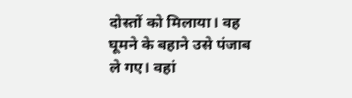दोस्तों को मिलाया। वह घूमने के बहाने उसे पंजाब ले गए। वहां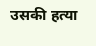उसकी हत्या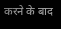करने के बाद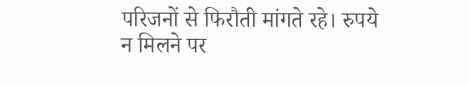परिजनों से फिरौती मांगते रहे। रुपये न मिलने पर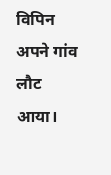विपिन अपने गांव लौट आया।